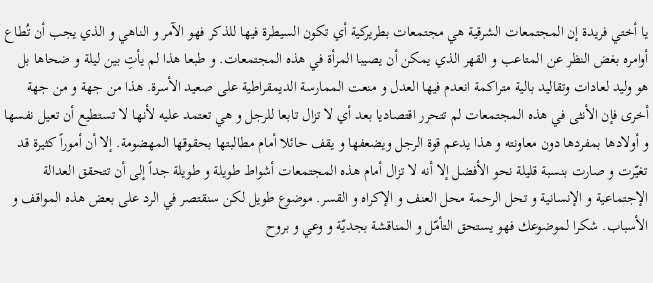يا أختي فريدة إن المجتمعات الشرقية هي مجتمعات بطريركية أي تكون السيطرة فيها للذكر فهو الآمر و الناهي و الذي يجب أن تُطاع أوامره بغض النظر عن المتاعب و القهر الذي يمكن أن يصيبا المرأة في هذه المجتمعات. و طبعا هذا لم يأتِ بين ليلة و ضحاها بل هو وليد لعادات وتقاليد بالية متراكمة انعدم فيها العدل و منعت الممارسة الديمقراطية على صعيد الأسرة. هذا من جهة و من جهة أخرى فإن الأنثى في هذه المجتمعات لم تتحرر اقتصاديا بعد أي لا تزال تابعا للرجل و هي تعتمد عليه لأنها لا تستطيع أن تعيل نفسها و أولادها بمفردها دون معاونته و هذا يدعم قوة الرجل ويضعفها و يقف حائلا أمام مطالبتها بحقوقها المهضومة. إلا أن أموراً كثيرة قد تغيّرت و صارت بنسبة قليلة نحو الأفضل إلا أنه لا تزال أمام هذه المجتمعات أشواط طويلة و طويلة جداً إلى أن تتحقق العدالة الإجتماعية و الإنسانية و تحل الرحمة محل العنف و الإكراه و القسر. موضوع طويل لكن سنقتصر في الرد على بعض هذه المواقف و الأسباب. شكرا لموضوعك فهو يستحق التأمّل و المناقشة بجديّة و وعي و بروح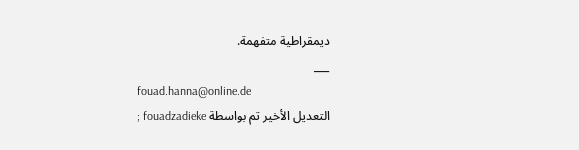ديمقراطية متفهمة.
___
fouad.hanna@online.de
التعديل الأخير تم بواسطة fouadzadieke ;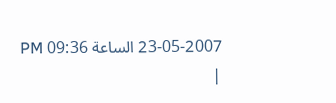23-05-2007 الساعة 09:36 PM
|